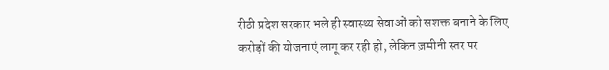रीठी प्रदेश सरकार भले ही स्वास्थ्य सेवाओं को सशक्त बनाने के लिए करोड़ों की योजनाएं लागू कर रही हो, लेकिन ज़मीनी स्तर पर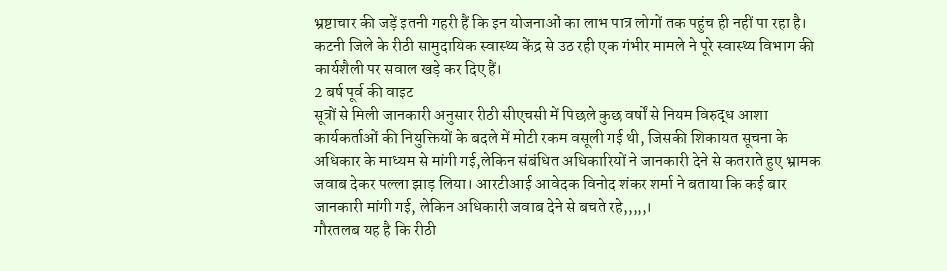भ्रष्टाचार की जड़ें इतनी गहरी हैं कि इन योजनाओं का लाभ पात्र लोगों तक पहुंच ही नहीं पा रहा है। कटनी जिले के रीठी सामुदायिक स्वास्थ्य केंद्र से उठ रही एक गंभीर मामले ने पूरे स्वास्थ्य विभाग की कार्यशैली पर सवाल खड़े कर दिए हैं।
2 बर्ष पूर्व की वाइट
सूत्रों से मिली जानकारी अनुसार रीठी सीएचसी में पिछले कुछ वर्षों से नियम विरुद्ध आशा कार्यकर्ताओं की नियुक्तियों के बदले में मोटी रकम वसूली गई थी, जिसकी शिकायत सूचना के अधिकार के माध्यम से मांगी गई,लेकिन संबंधित अधिकारियों ने जानकारी देने से कतराते हुए भ्रामक जवाब देकर पल्ला झाड़ लिया। आरटीआई आवेदक विनोद शंकर शर्मा ने बताया कि कई बार जानकारी मांगी गई, लेकिन अधिकारी जवाब देने से बचते रहे,,,,,।
गौरतलब यह है कि रीठी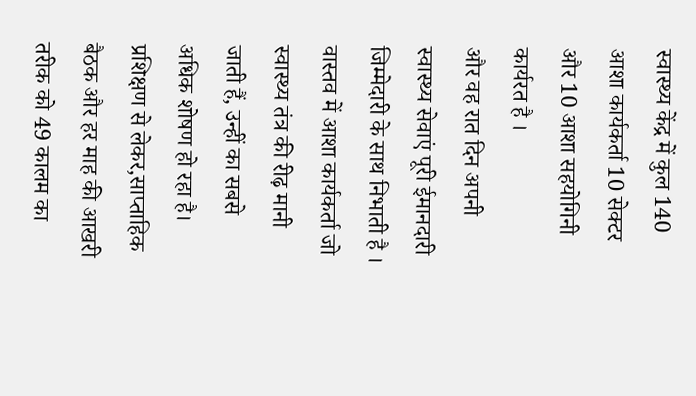स्वास्थ्य केंद्र में कुल 140 आशा कार्यकर्ता 10 सेक्टर और 10 आशा सहयोगिनी कार्यरत है ।
और वह रात दिन अपनी स्वास्थ्य सेवाएं पूरी ईमानदारी जिम्मेदारी के साथ निभाती है ।
वास्तव में आशा कार्यकर्ता जो स्वास्थ्य तंत्र की रीढ़ मानी जाती हैं, उन्हीं का सबसे अधिक शोषण हो रहा है। प्रशिक्षण से लेकर,साप्ताहिक बैठक और हर माह की आखरी तरीक को 49 कालम का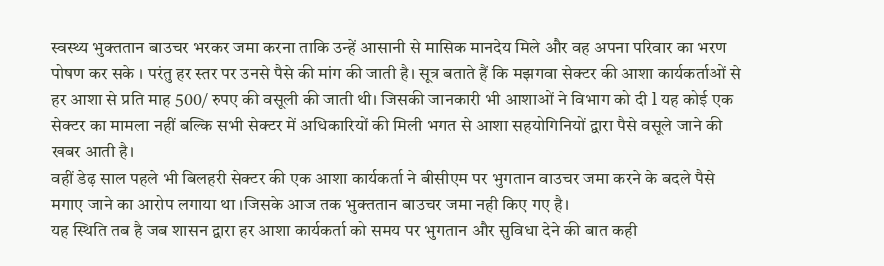स्वस्थ्य भुक्ततान बाउचर भरकर जमा करना ताकि उन्हें आसानी से मासिक मानदेय मिले और वह अपना परिवार का भरण पोषण कर सके । परंतु हर स्तर पर उनसे पैसे की मांग की जाती है। सूत्र बताते हैं कि मझगवा सेक्टर की आशा कार्यकर्ताओं से हर आशा से प्रति माह 500/ रुपए की वसूली की जाती थी। जिसकी जानकारी भी आशाओं ने विभाग को दी l यह कोई एक सेक्टर का मामला नहीं बल्कि सभी सेक्टर में अधिकारियों की मिली भगत से आशा सहयोगिनियों द्वारा पैसे वसूले जाने की खबर आती है।
वहीं डेढ़ साल पहले भी बिलहरी सेक्टर की एक आशा कार्यकर्ता ने बीसीएम पर भुगतान वाउचर जमा करने के बदले पैसे मगाए जाने का आरोप लगाया था ।जिसके आज तक भुक्ततान बाउचर जमा नही किए गए है।
यह स्थिति तब है जब शासन द्वारा हर आशा कार्यकर्ता को समय पर भुगतान और सुविधा देने की बात कही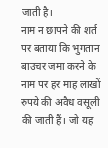जाती है।
नाम न छापने की शर्त पर बताया कि भुगतान बाउचर जमा करने के नाम पर हर माह लाखों रुपये की अवैध वसूली की जाती हैं। जो यह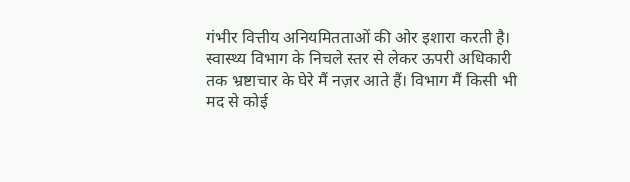गंभीर वित्तीय अनियमितताओं की ओर इशारा करती है।
स्वास्थ्य विभाग के निचले स्तर से लेकर ऊपरी अधिकारी तक भ्रष्टाचार के घेरे मैं नज़र आते हैं। विभाग मैं किसी भी मद से कोई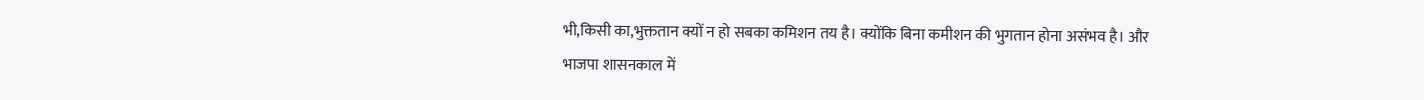भी,किसी का,भुक्ततान क्यों न हो सबका कमिशन तय है। क्योंकि बिना कमीशन की भुगतान होना असंभव है। और
भाजपा शासनकाल में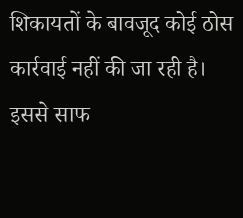शिकायतों के बावजूद कोई ठोस कार्रवाई नहीं की जा रही है। इससे साफ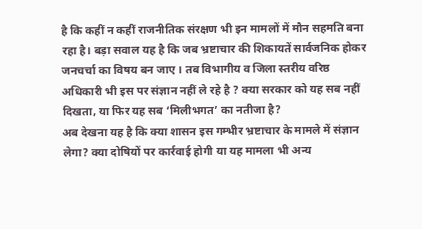है कि कहीं न कहीं राजनीतिक संरक्षण भी इन मामलों में मौन सहमति बना रहा है। बड़ा सवाल यह है कि जब भ्रष्टाचार की शिकायतें सार्वजनिक होकर जनचर्चा का विषय बन जाए । तब विभागीय व जिला स्तरीय वरिष्ठ अधिकारी भी इस पर संज्ञान नहीं ले रहे है ? क्या सरकार को यह सब नहीं दिखता, या फिर यह सब ‘मिलीभगत’ का नतीजा है?
अब देखना यह है कि क्या शासन इस गम्भीर भ्रष्टाचार के मामले में संज्ञान लेगा? क्या दोषियों पर कार्रवाई होगी या यह मामला भी अन्य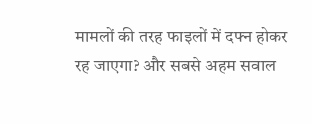मामलों की तरह फाइलों में दफ्न होकर रह जाएगा? और सबसे अहम सवाल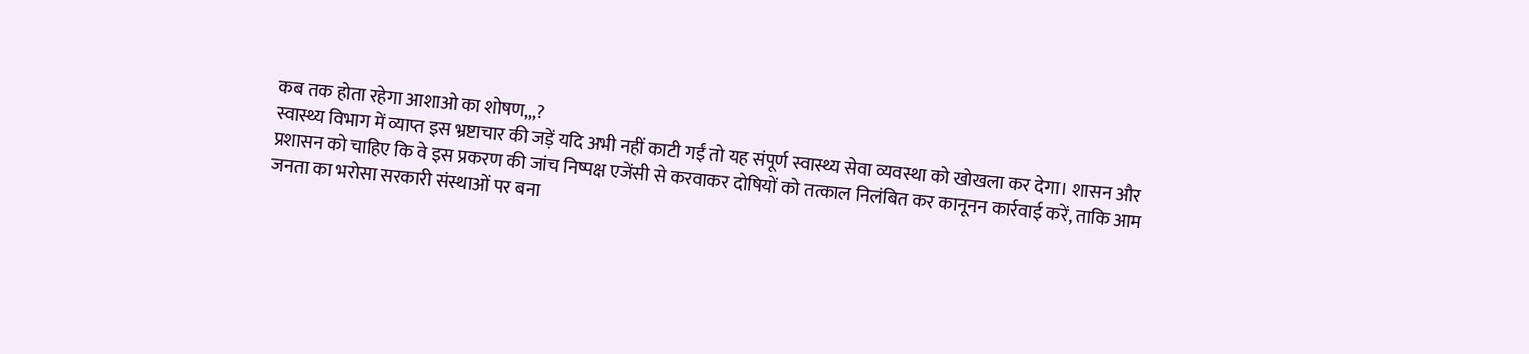कब तक होता रहेगा आशाओ का शोषण,,,?
स्वास्थ्य विभाग में व्याप्त इस भ्रष्टाचार की जड़ें यदि अभी नहीं काटी गईं तो यह संपूर्ण स्वास्थ्य सेवा व्यवस्था को खोखला कर देगा। शासन और प्रशासन को चाहिए कि वे इस प्रकरण की जांच निष्पक्ष एजेंसी से करवाकर दोषियों को तत्काल निलंबित कर कानूनन कार्रवाई करें, ताकि आम जनता का भरोसा सरकारी संस्थाओं पर बना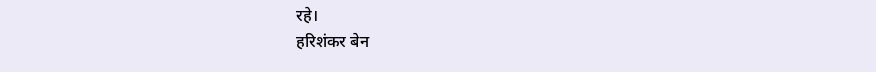रहे।
हरिशंकर बेन